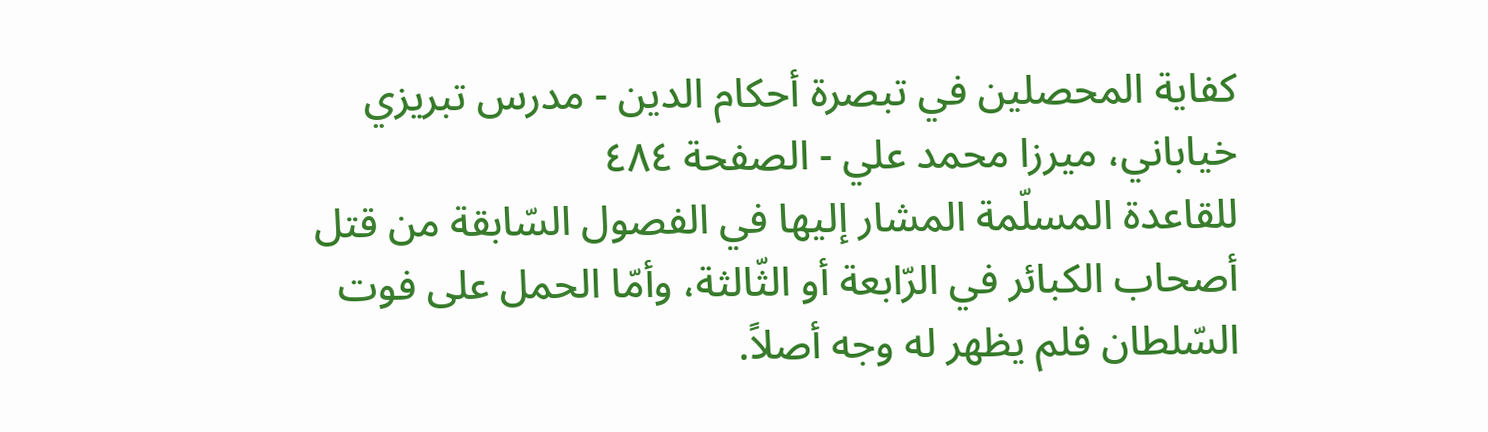كفاية المحصلين في تبصرة أحكام الدين - مدرس تبريزي خياباني، ميرزا محمد علي - الصفحة ٤٨٤
للقاعدة المسلّمة المشار إليها في الفصول السّابقة من قتل أصحاب الكبائر في الرّابعة أو الثّالثة، وأمّا الحمل على فوت السّلطان فلم يظهر له وجه أصلاً.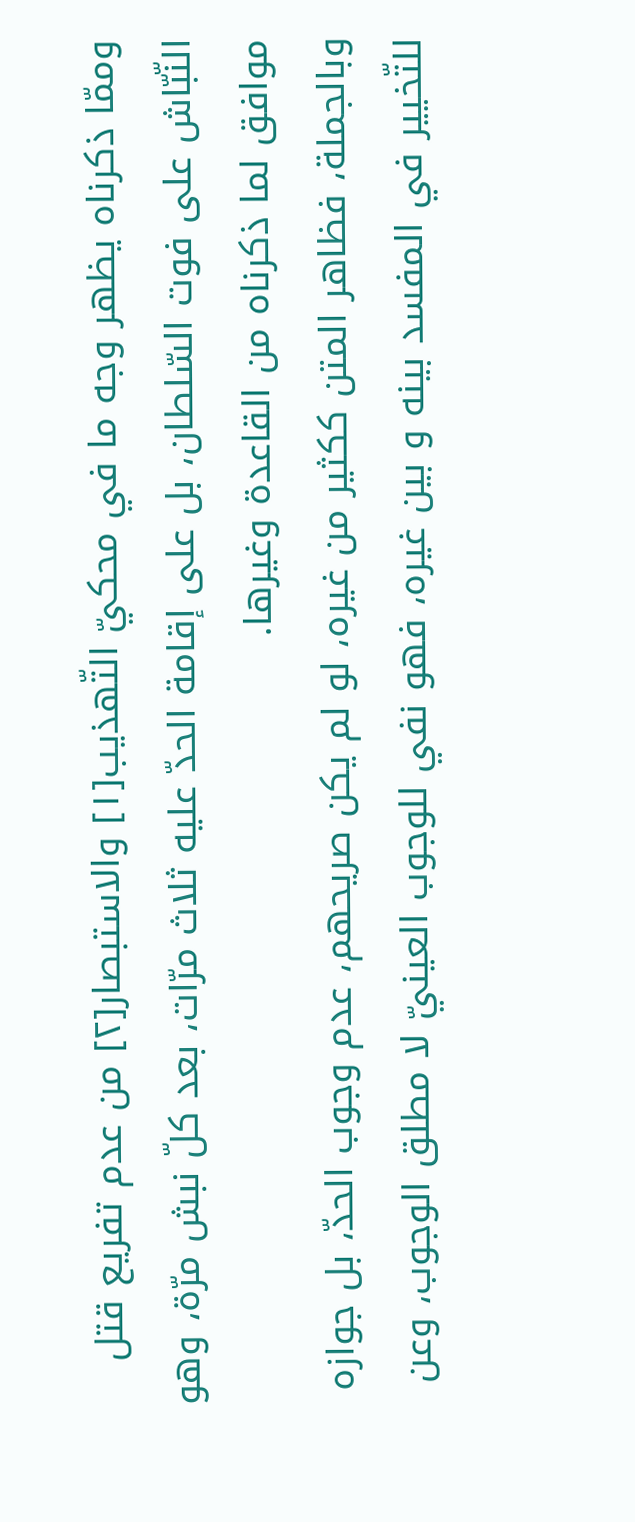وممّا ذكرناه يظهر وجه ما في محكيّ التّهذيب[١] والاستبصار[٢] من عدم تفريع قتل النّبّاش على فوت السّلطان، بل على إقامة الحدّ عليه ثلاث مرّات، بعد كلّ نبش مرّة، وهو موافق لما ذكرناه من القاعدة وغيرها.
وبالجملة، فظاهر المتن ككثير من غيره، لو لم يكن صريحهم، عدم وجوب الحدّ، بل جوازه للتّخيير في المفسد بينه و بين غيره، فهو نفي للوجوب العينيّ لا مطلق الوجوب، وعن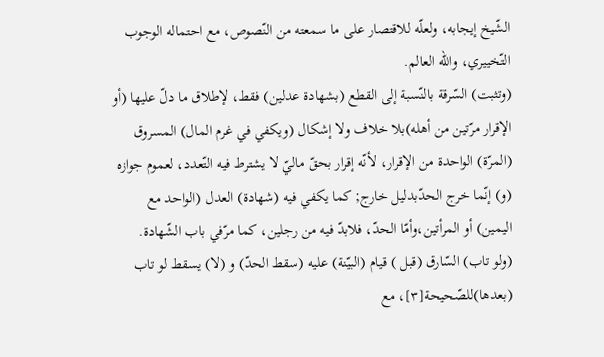الشّيخ إيجابه، ولعلّه للاقتصار على ما سمعته من النّصوص، مع احتماله الوجوب التّخييري، واللّه العالم.
(وتثبت) السّرقة بالنّسبة إلى القطع (بشهادة عدلين) فقط، لإطلاق ما دلّ عليها (أو الإقرار مرّتين من أهله)بلا خلاف ولا إشكال (ويكفي في غرم المال) المسروق (المرّة) الواحدة من الإقرار، لأنّه إقرار بحقّ ماليّ لا يشترط فيه التّعدد، لعموم جوازه (و) إنّما خرج الحدّبدليل خارج; كما يكفي فيه (شهادة) العدل (الواحد مع اليمين) أو المرأتين،وأمّا الحدّ، فلابدّ فيه من رجلين، كما مرّفي باب الشّهادة.
(ولو تاب) السّارق (قبل ) قيام (البيّنة) عليه (سقط الحدّ) و (لا) يسقط لو تاب (بعدها)للصّحيحة[٣]، مع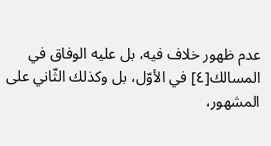عدم ظهور خلاف فيه، بل عليه الوفاق في المسالك[٤] في الأوّل، بل وكذلك الثّاني على المشهور،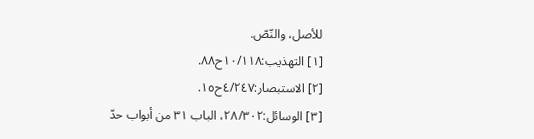للأصل، والنّصّ.
[١] التهذيب:١٠/١١٨ح٨٨.
[٢] الاستبصار:٤/٢٤٧ح١٥.
[٣] الوسائل:٢٨/٣٠٢، الباب ٣١ من أبواب حدّ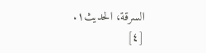السرقة، الحديث١.
[٤]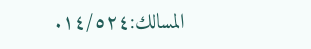المسالك:١٤/٥٢٤.